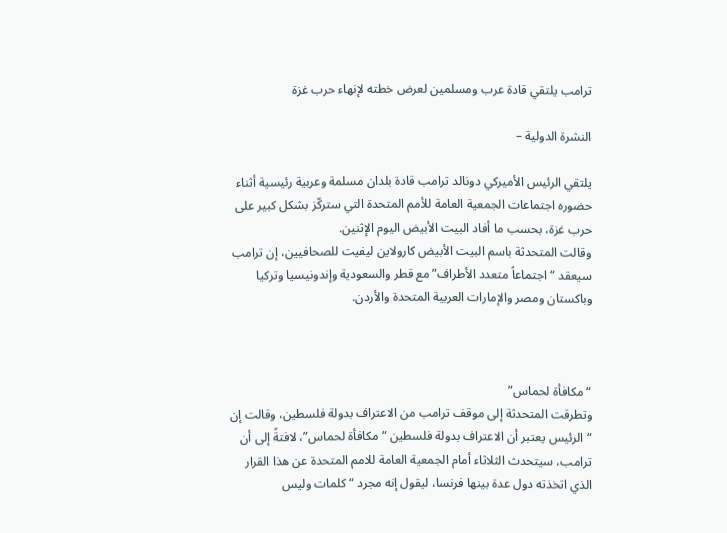ترامب يلتقي قادة عرب ومسلمين لعرض خطته لإنهاء حرب غزة

النشرة الدولية –

يلتقي الرئيس الأميركي دونالد ترامب قادة بلدان مسلمة وعربية رئيسية أثناء حضوره اجتماعات الجمعية العامة للأمم المتحدة التي ستركّز بشكل كبير على حرب غزة، بحسب ما أفاد البيت الأبيض اليوم الإثنين.
وقالت المتحدثة باسم البيت الأبيض كارولاين ليفيت للصحافيين، إن ترامب سيعقد “اجتماعاً متعدد الأطراف” مع قطر والسعودية وإندونيسيا وتركيا وباكستان ومصر والإمارات العربية المتحدة والأردن.



“مكافأة لحماس”
وتطرقت المتحدثة إلى موقف ترامب من الاعتراف بدولة فلسطين، وقالت إن “الرئيس يعتبر أن الاعتراف بدولة فلسطين “مكافأة لحماس”، لافتةً إلى أن ترامب، سيتحدث الثلاثاء أمام الجمعية العامة للامم المتحدة عن هذا القرار الذي اتخذته دول عدة بينها فرنسا، ليقول إنه مجرد “كلمات وليس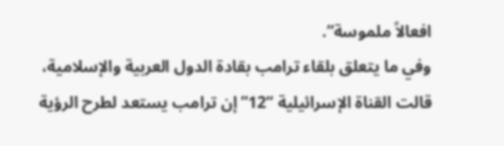افعالاً ملموسة”.
وفي ما يتعلق بلقاء ترامب بقادة الدول العربية والإسلامية، قالت القناة الإسرائيلية “12” إن ترامب يستعد لطرح الرؤية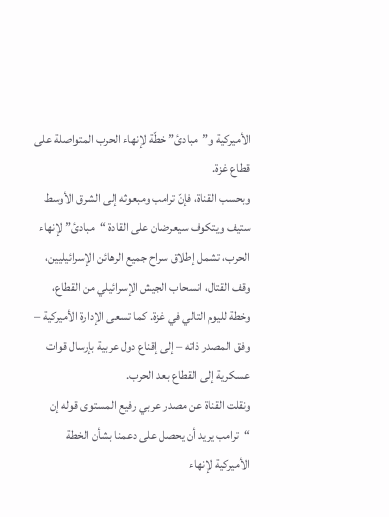الأميركية و”مبادئ” خطّة لإنهاء الحرب المتواصلة على قطاع غزة.
وبحسب القناة، فإنّ ترامب ومبعوثه إلى الشرق الأوسط ستيف ويتكوف سيعرضان على القادة “مبادئ” لإنهاء الحرب، تشمل إطلاق سراح جميع الرهائن الإسرائيليين، وقف القتال، انسحاب الجيش الإسرائيلي من القطاع، وخطة لليوم التالي في غزة. كما تسعى الإدارة الأميركية – وفق المصدر ذاته – إلى إقناع دول عربية بإرسال قوات عسكرية إلى القطاع بعد الحرب.
ونقلت القناة عن مصدر عربي رفيع المستوى قوله إن “ترامب يريد أن يحصل على دعمنا بشأن الخطة الأميركية لإنهاء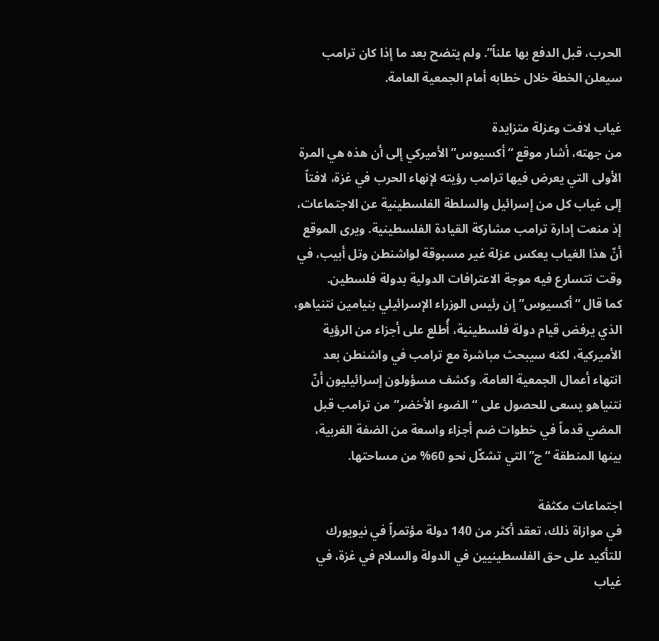الحرب، قبل الدفع بها علناً”. ولم يتضح بعد ما إذا كان ترامب سيعلن الخطة خلال خطابه أمام الجمعية العامة.

غياب لافت وعزلة متزايدة
من جهته، أشار موقع “أكسيوس” الأميركي إلى أن هذه هي المرة الأولى التي يعرض فيها ترامب رؤيته لإنهاء الحرب في غزة، لافتاً إلى غياب كل من إسرائيل والسلطة الفلسطينية عن الاجتماعات، إذ منعت إدارة ترامب مشاركة القيادة الفلسطينية. ويرى الموقع أنّ هذا الغياب يعكس عزلة غير مسبوقة لواشنطن وتل أبيب، في وقت تتسارع فيه موجة الاعترافات الدولية بدولة فلسطين.
كما قال “أكسيوس” إن رئيس الوزراء الإسرائيلي بنيامين نتنياهو، الذي يرفض قيام دولة فلسطينية، أُطلع على أجزاء من الرؤية الأميركية، لكنه سيبحث مباشرة مع ترامب في واشنطن بعد انتهاء أعمال الجمعية العامة. وكشف مسؤولون إسرائيليون أنّ نتنياهو يسعى للحصول على “الضوء الأخضر” من ترامب قبل المضي قدماً في خطوات ضم أجزاء واسعة من الضفة الغربية، بينها المنطقة “ج” التي تشكّل نحو 60% من مساحتها.

اجتماعات مكثفة
في موازاة ذلك، تعقد أكثر من 140 دولة مؤتمراً في نيويورك للتأكيد على حق الفلسطينيين في الدولة والسلام في غزة، في غياب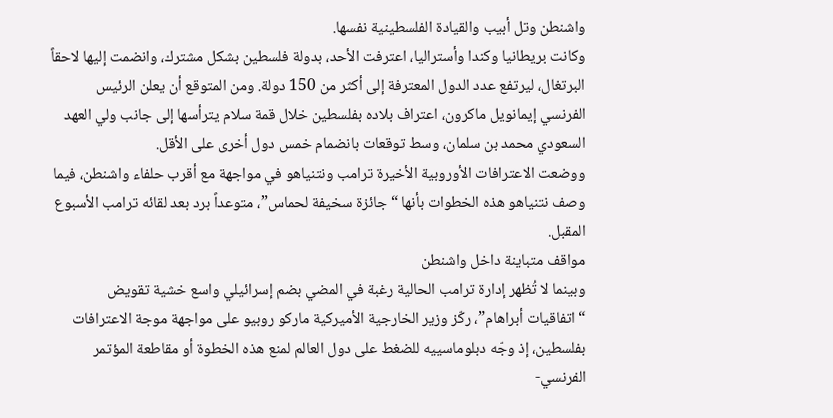واشنطن وتل أبيب والقيادة الفلسطينية نفسها.
وكانت بريطانيا وكندا وأستراليا، اعترفت الأحد، بدولة فلسطين بشكل مشترك، وانضمت إليها لاحقاً البرتغال، ليرتفع عدد الدول المعترفة إلى أكثر من 150 دولة. ومن المتوقع أن يعلن الرئيس الفرنسي إيمانويل ماكرون، اعتراف بلاده بفلسطين خلال قمة سلام يترأسها إلى جانب ولي العهد السعودي محمد بن سلمان، وسط توقعات بانضمام خمس دول أخرى على الأقل.
ووضعت الاعترافات الأوروبية الأخيرة ترامب ونتنياهو في مواجهة مع أقرب حلفاء واشنطن، فيما وصف نتنياهو هذه الخطوات بأنها “جائزة سخيفة لحماس”، متوعداً برد بعد لقائه ترامب الأسبوع المقبل.
مواقف متباينة داخل واشنطن
وبينما لا تُظهر إدارة ترامب الحالية رغبة في المضي بضم إسرائيلي واسع خشية تقويض “اتفاقيات أبراهام”، ركّز وزير الخارجية الأميركية ماركو روبيو على مواجهة موجة الاعترافات بفلسطين، إذ وجّه دبلوماسييه للضغط على دول العالم لمنع هذه الخطوة أو مقاطعة المؤتمر الفرنسي-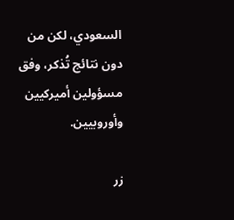السعودي، لكن من دون نتائج تُذكر، وفق مسؤولين أميركيين وأوروبيين.

زر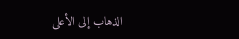الذهاب إلى الأعلى